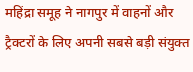महिंद्रा समूह ने नागपुर में वाहनों और ट्रैक्टरों के लिए अपनी सबसे बड़ी संयुक्त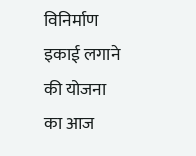विनिर्माण इकाई लगाने की योजना का आज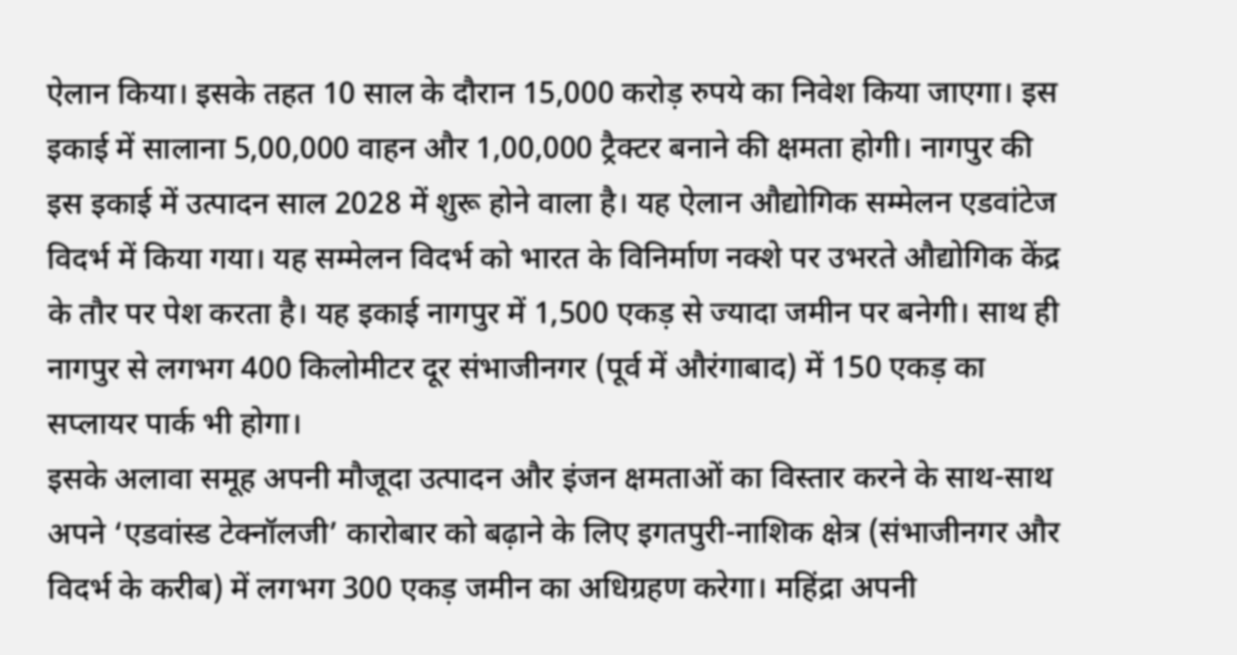ऐलान किया। इसके तहत 10 साल के दौरान 15,000 करोड़ रुपये का निवेश किया जाएगा। इस इकाई में सालाना 5,00,000 वाहन और 1,00,000 ट्रैक्टर बनाने की क्षमता होगी। नागपुर की इस इकाई में उत्पादन साल 2028 में शुरू होने वाला है। यह ऐलान औद्योगिक सम्मेलन एडवांटेज विदर्भ में किया गया। यह सम्मेलन विदर्भ को भारत के विनिर्माण नक्शे पर उभरते औद्योगिक केंद्र के तौर पर पेश करता है। यह इकाई नागपुर में 1,500 एकड़ से ज्यादा जमीन पर बनेगी। साथ ही नागपुर से लगभग 400 किलोमीटर दूर संभाजीनगर (पूर्व में औरंगाबाद) में 150 एकड़ का सप्लायर पार्क भी होगा।
इसके अलावा समूह अपनी मौजूदा उत्पादन और इंजन क्षमताओं का विस्तार करने के साथ-साथ अपने ‘एडवांस्ड टेक्नॉलजी’ कारोबार को बढ़ाने के लिए इगतपुरी-नाशिक क्षेत्र (संभाजीनगर और विदर्भ के करीब) में लगभग 300 एकड़ जमीन का अधिग्रहण करेगा। महिंद्रा अपनी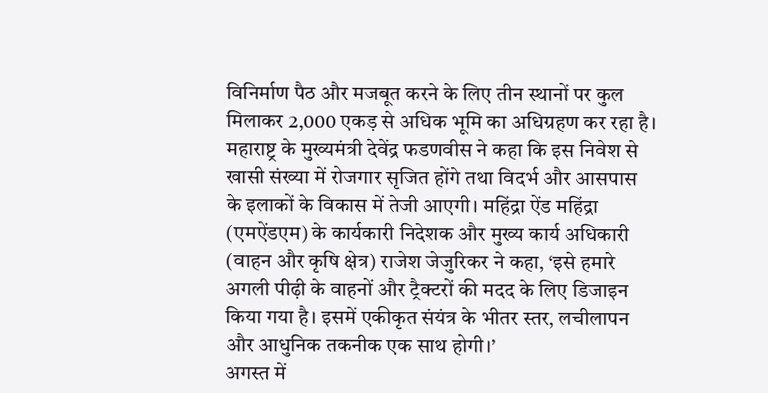विनिर्माण पैठ और मजबूत करने के लिए तीन स्थानों पर कुल मिलाकर 2,000 एकड़ से अधिक भूमि का अधिग्रहण कर रहा है।
महाराष्ट्र के मुख्यमंत्री देवेंद्र फडणवीस ने कहा कि इस निवेश से खासी संख्या में रोजगार सृजित होंगे तथा विदर्भ और आसपास के इलाकों के विकास में तेजी आएगी। महिंद्रा ऐंड महिंद्रा (एमऐंडएम) के कार्यकारी निदेशक और मुख्य कार्य अधिकारी (वाहन और कृषि क्षेत्र) राजेश जेजुरिकर ने कहा, ‘इसे हमारे अगली पीढ़ी के वाहनों और ट्रैक्टरों की मदद के लिए डिजाइन किया गया है। इसमें एकीकृत संयंत्र के भीतर स्तर, लचीलापन और आधुनिक तकनीक एक साथ होगी।’
अगस्त में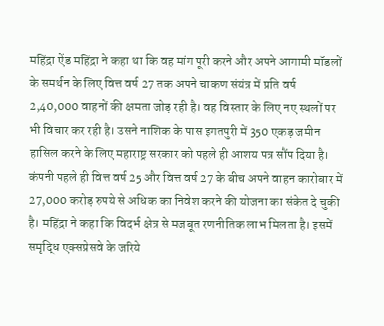महिंद्रा ऐंड महिंद्रा ने कहा था कि वह मांग पूरी करने और अपने आगामी मॉडलों के समर्थन के लिए वित्त वर्ष 27 तक अपने चाकण संयंत्र में प्रति वर्ष 2,40,000 वाहनों की क्षमता जोड़ रही है। वह विस्तार के लिए नए स्थलों पर भी विचार कर रही है। उसने नाशिक के पास इगतपुरी में 350 एकड़ जमीन हासिल करने के लिए महाराष्ट्र सरकार को पहले ही आशय पत्र सौंप दिया है।
कंपनी पहले ही वित्त वर्ष 25 और वित्त वर्ष 27 के बीच अपने वाहन कारोबार में 27,000 करोड़ रुपये से अधिक का निवेश करने की योजना का संकेत दे चुकी है। महिंद्रा ने कहा कि विदर्भ क्षेत्र से मजबूत रणनीतिक लाभ मिलता है। इसमें समृद्धि एक्सप्रेसवे के जरिये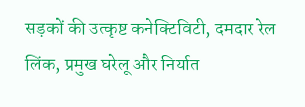सड़कों की उत्कृष्ट कनेक्टिविटी, दमदार रेल लिंक, प्रमुख घरेलू और निर्यात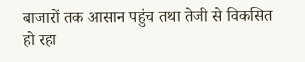बाजारों तक आसान पहुंच तथा तेजी से विकसित हो रहा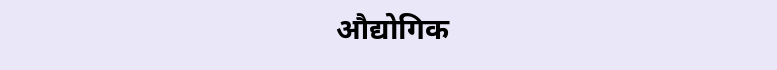औद्योगिक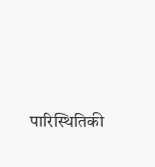पारिस्थितिकी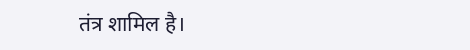तंत्र शामिल है।